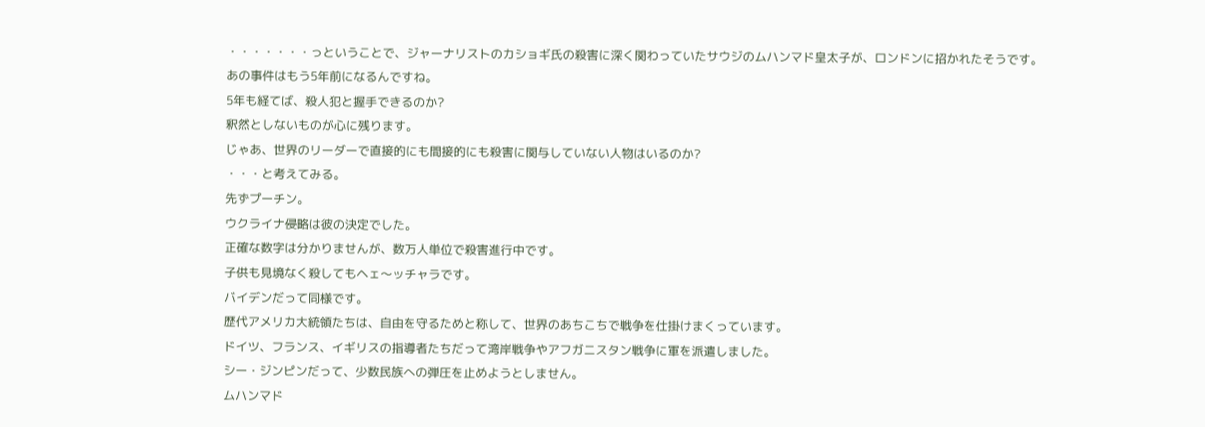・・・・・・・っということで、ジャーナリストのカショギ氏の殺害に深く関わっていたサウジのムハンマド皇太子が、ロンドンに招かれたそうです。
あの事件はもう5年前になるんですね。
5年も経てば、殺人犯と握手できるのか?
釈然としないものが心に残ります。
じゃあ、世界のリーダーで直接的にも間接的にも殺害に関与していない人物はいるのか?
・・・と考えてみる。
先ずプーチン。
ウクライナ侵略は彼の決定でした。
正確な数字は分かりませんが、数万人単位で殺害進行中です。
子供も見境なく殺してもヘェ〜ッチャラです。
バイデンだって同様です。
歴代アメリカ大統領たちは、自由を守るためと称して、世界のあちこちで戦争を仕掛けまくっています。
ドイツ、フランス、イギリスの指導者たちだって湾岸戦争やアフガニスタン戦争に軍を派遣しました。
シー・ジンピンだって、少数民族への弾圧を止めようとしません。
ムハンマド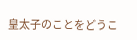皇太子のことをどうこ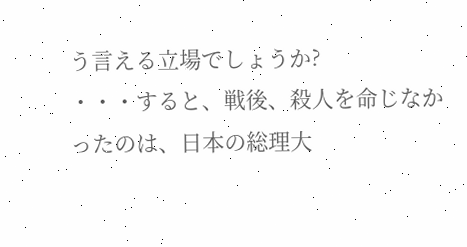う言える立場でしょうか?
・・・すると、戦後、殺人を命じなかったのは、日本の総理大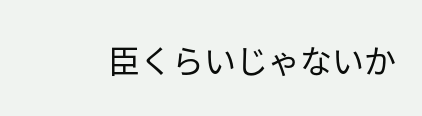臣くらいじゃないか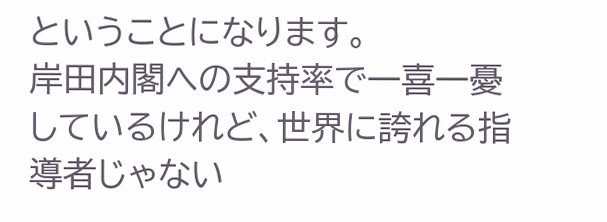ということになります。
岸田内閣への支持率で一喜一憂しているけれど、世界に誇れる指導者じゃない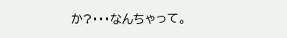か?・・・なんちゃって。